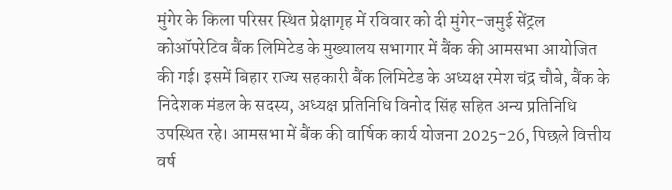मुंगेर के किला परिसर स्थित प्रेक्षागृह में रविवार को दी मुंगेर-जमुई सेंट्रल कोऑपरेटिव बैंक लिमिटेड के मुख्यालय सभागार में बैंक की आमसभा आयोजित की गई। इसमें बिहार राज्य सहकारी बैंक लिमिटेड के अध्यक्ष रमेश चंद्र चौबे, बैंक के निदेशक मंडल के सदस्य, अध्यक्ष प्रतिनिधि विनोद सिंह सहित अन्य प्रतिनिधि उपस्थित रहे। आमसभा में बैंक की वार्षिक कार्य योजना 2025-26, पिछले वित्तीय वर्ष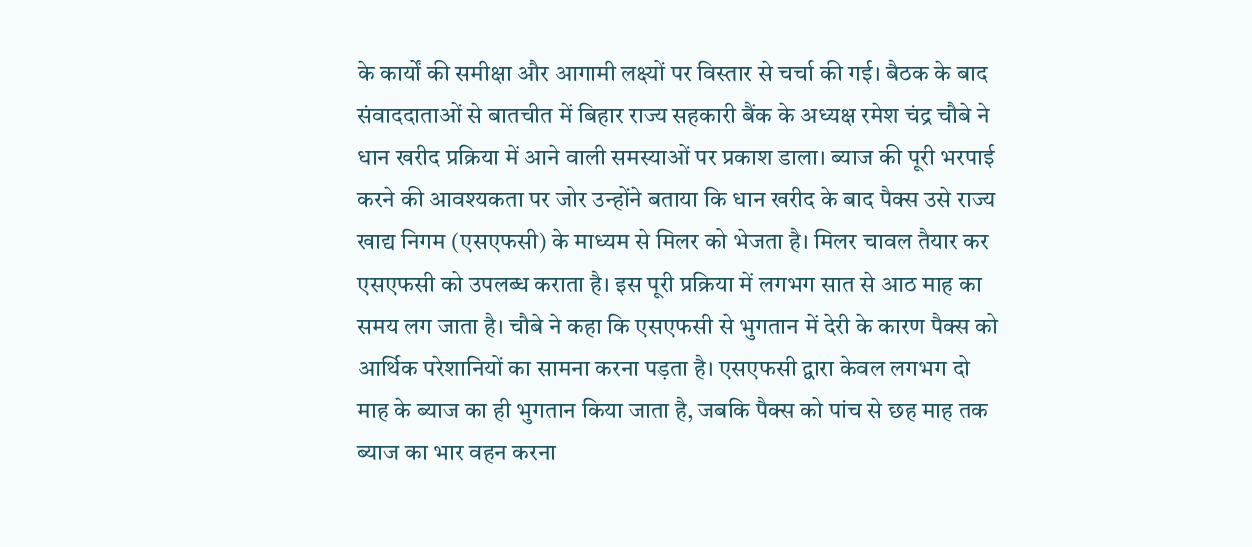के कार्यों की समीक्षा और आगामी लक्ष्यों पर विस्तार से चर्चा की गई। बैठक के बाद संवाददाताओं से बातचीत में बिहार राज्य सहकारी बैंक के अध्यक्ष रमेश चंद्र चौबे ने धान खरीद प्रक्रिया में आने वाली समस्याओं पर प्रकाश डाला। ब्याज की पूरी भरपाई करने की आवश्यकता पर जोर उन्होंने बताया कि धान खरीद के बाद पैक्स उसे राज्य खाद्य निगम (एसएफसी) के माध्यम से मिलर को भेजता है। मिलर चावल तैयार कर एसएफसी को उपलब्ध कराता है। इस पूरी प्रक्रिया में लगभग सात से आठ माह का समय लग जाता है। चौबे ने कहा कि एसएफसी से भुगतान में देरी के कारण पैक्स को आर्थिक परेशानियों का सामना करना पड़ता है। एसएफसी द्वारा केवल लगभग दो माह के ब्याज का ही भुगतान किया जाता है, जबकि पैक्स को पांच से छह माह तक ब्याज का भार वहन करना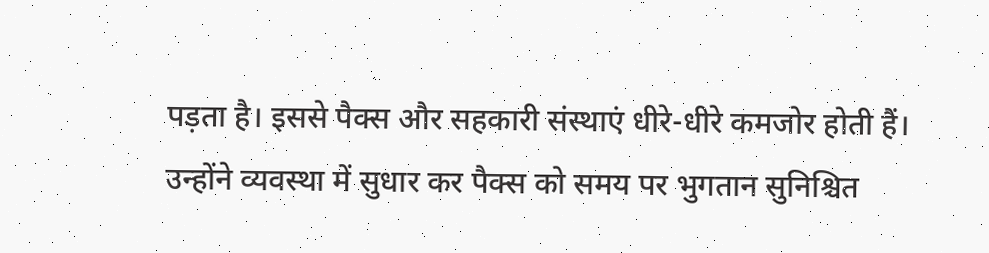पड़ता है। इससे पैक्स और सहकारी संस्थाएं धीरे-धीरे कमजोर होती हैं। उन्होंने व्यवस्था में सुधार कर पैक्स को समय पर भुगतान सुनिश्चित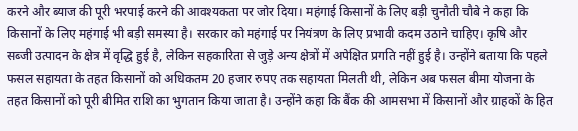करने और ब्याज की पूरी भरपाई करने की आवश्यकता पर जोर दिया। महंगाई किसानों के लिए बड़ी चुनौती चौबे ने कहा कि किसानों के लिए महंगाई भी बड़ी समस्या है। सरकार को महंगाई पर नियंत्रण के लिए प्रभावी कदम उठाने चाहिए। कृषि और सब्जी उत्पादन के क्षेत्र में वृद्धि हुई है, लेकिन सहकारिता से जुड़े अन्य क्षेत्रों में अपेक्षित प्रगति नहीं हुई है। उन्होंने बताया कि पहले फसल सहायता के तहत किसानों को अधिकतम 20 हजार रुपए तक सहायता मिलती थी, लेकिन अब फसल बीमा योजना के तहत किसानों को पूरी बीमित राशि का भुगतान किया जाता है। उन्होंने कहा कि बैंक की आमसभा में किसानों और ग्राहकों के हित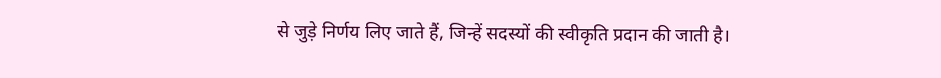से जुड़े निर्णय लिए जाते हैं, जिन्हें सदस्यों की स्वीकृति प्रदान की जाती है।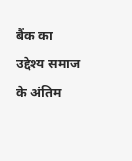बैंक का उद्देश्य समाज के अंतिम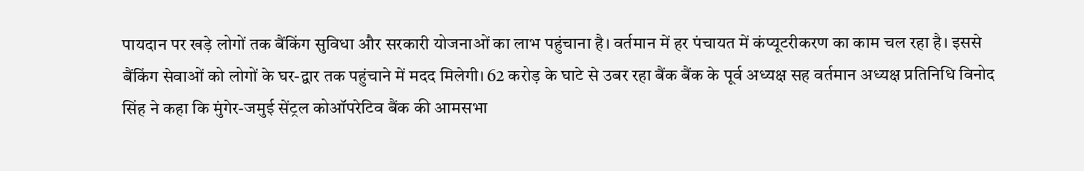पायदान पर खड़े लोगों तक बैंकिंग सुविधा और सरकारी योजनाओं का लाभ पहुंचाना है। वर्तमान में हर पंचायत में कंप्यूटरीकरण का काम चल रहा है। इससे बैंकिंग सेवाओं को लोगों के घर-द्वार तक पहुंचाने में मदद मिलेगी। 62 करोड़ के घाटे से उबर रहा बैंक बैंक के पूर्व अध्यक्ष सह वर्तमान अध्यक्ष प्रतिनिधि विनोद सिंह ने कहा कि मुंगेर-जमुई सेंट्रल कोऑपरेटिव बैंक की आमसभा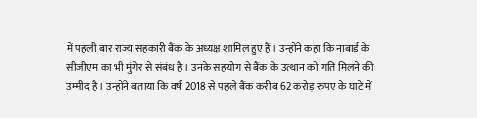में पहली बार राज्य सहकारी बैंक के अध्यक्ष शामिल हुए हैं। उन्होंने कहा कि नाबार्ड के सीजीएम का भी मुंगेर से संबंध है। उनके सहयोग से बैंक के उत्थान को गति मिलने की उम्मीद है। उन्होंने बताया कि वर्ष 2018 से पहले बैंक करीब 62 करोड़ रुपए के घाटे में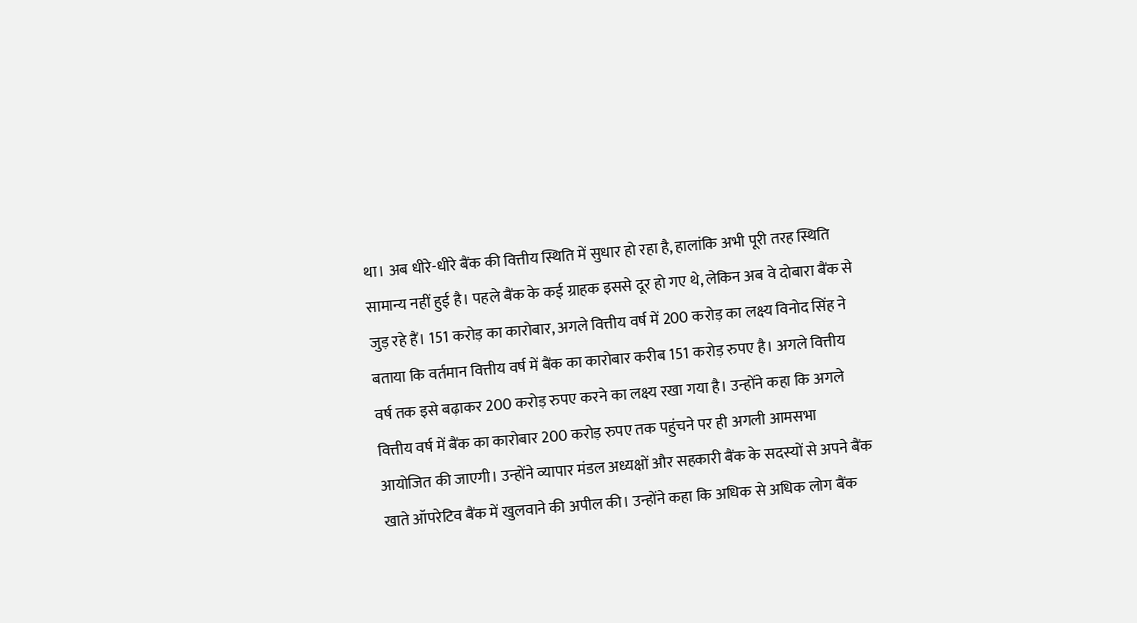था। अब धीरे-धीरे बैंक की वित्तीय स्थिति में सुधार हो रहा है, हालांकि अभी पूरी तरह स्थिति सामान्य नहीं हुई है। पहले बैंक के कई ग्राहक इससे दूर हो गए थे, लेकिन अब वे दोबारा बैंक से जुड़ रहे हैं। 151 करोड़ का कारोबार, अगले वित्तीय वर्ष में 200 करोड़ का लक्ष्य विनोद सिंह ने बताया कि वर्तमान वित्तीय वर्ष में बैंक का कारोबार करीब 151 करोड़ रुपए है। अगले वित्तीय वर्ष तक इसे बढ़ाकर 200 करोड़ रुपए करने का लक्ष्य रखा गया है। उन्होंने कहा कि अगले वित्तीय वर्ष में बैंक का कारोबार 200 करोड़ रुपए तक पहुंचने पर ही अगली आमसभा आयोजित की जाएगी। उन्होंने व्यापार मंडल अध्यक्षों और सहकारी बैंक के सदस्यों से अपने बैंक खाते ऑपरेटिव बैंक में खुलवाने की अपील की। उन्होंने कहा कि अधिक से अधिक लोग बैंक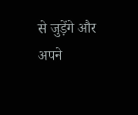से जुड़ेंगे और अपने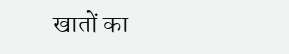खातों का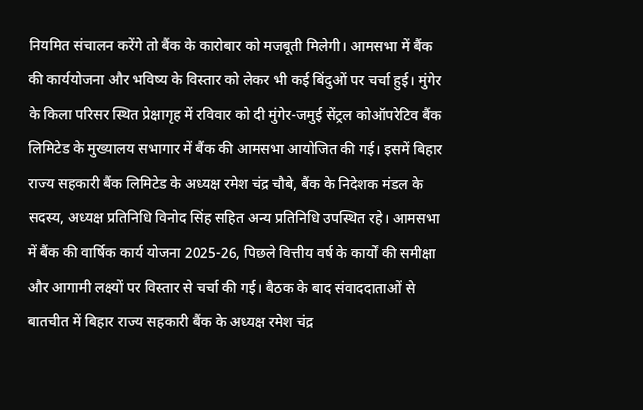नियमित संचालन करेंगे तो बैंक के कारोबार को मजबूती मिलेगी। आमसभा में बैंक की कार्ययोजना और भविष्य के विस्तार को लेकर भी कई बिंदुओं पर चर्चा हुई। मुंगेर के किला परिसर स्थित प्रेक्षागृह में रविवार को दी मुंगेर-जमुई सेंट्रल कोऑपरेटिव बैंक लिमिटेड के मुख्यालय सभागार में बैंक की आमसभा आयोजित की गई। इसमें बिहार राज्य सहकारी बैंक लिमिटेड के अध्यक्ष रमेश चंद्र चौबे, बैंक के निदेशक मंडल के सदस्य, अध्यक्ष प्रतिनिधि विनोद सिंह सहित अन्य प्रतिनिधि उपस्थित रहे। आमसभा में बैंक की वार्षिक कार्य योजना 2025-26, पिछले वित्तीय वर्ष के कार्यों की समीक्षा और आगामी लक्ष्यों पर विस्तार से चर्चा की गई। बैठक के बाद संवाददाताओं से बातचीत में बिहार राज्य सहकारी बैंक के अध्यक्ष रमेश चंद्र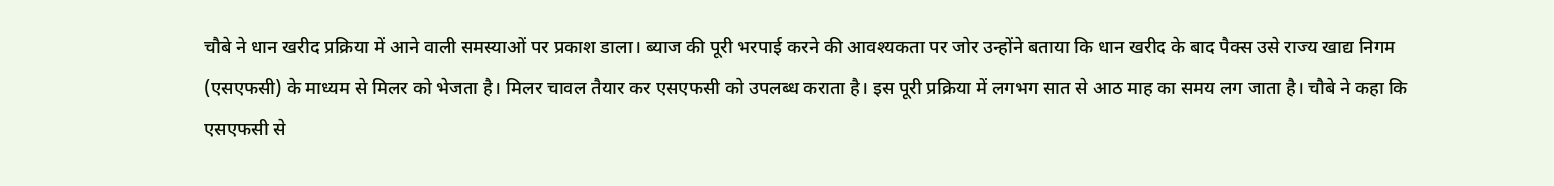चौबे ने धान खरीद प्रक्रिया में आने वाली समस्याओं पर प्रकाश डाला। ब्याज की पूरी भरपाई करने की आवश्यकता पर जोर उन्होंने बताया कि धान खरीद के बाद पैक्स उसे राज्य खाद्य निगम (एसएफसी) के माध्यम से मिलर को भेजता है। मिलर चावल तैयार कर एसएफसी को उपलब्ध कराता है। इस पूरी प्रक्रिया में लगभग सात से आठ माह का समय लग जाता है। चौबे ने कहा कि एसएफसी से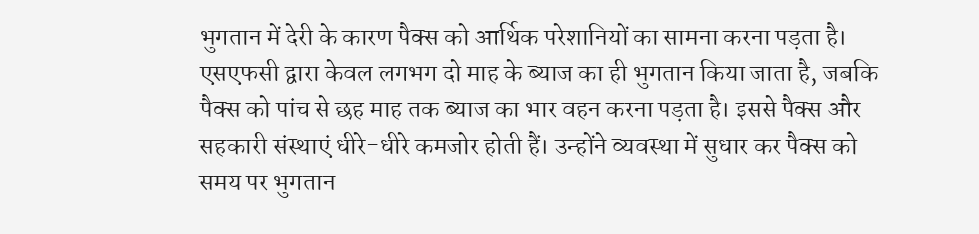भुगतान में देरी के कारण पैक्स को आर्थिक परेशानियों का सामना करना पड़ता है। एसएफसी द्वारा केवल लगभग दो माह के ब्याज का ही भुगतान किया जाता है, जबकि पैक्स को पांच से छह माह तक ब्याज का भार वहन करना पड़ता है। इससे पैक्स और सहकारी संस्थाएं धीरे-धीरे कमजोर होती हैं। उन्होंने व्यवस्था में सुधार कर पैक्स को समय पर भुगतान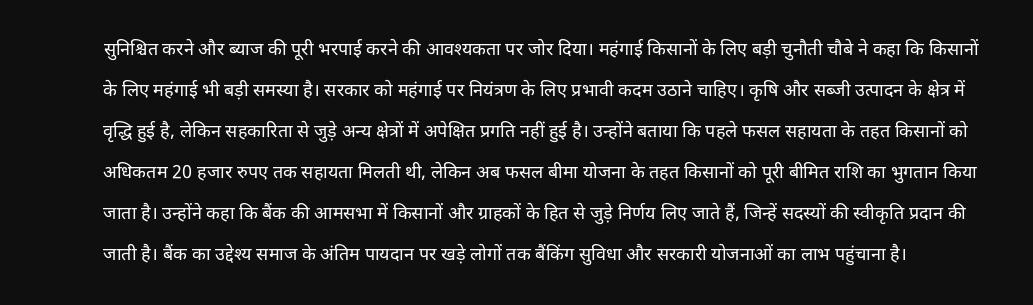सुनिश्चित करने और ब्याज की पूरी भरपाई करने की आवश्यकता पर जोर दिया। महंगाई किसानों के लिए बड़ी चुनौती चौबे ने कहा कि किसानों के लिए महंगाई भी बड़ी समस्या है। सरकार को महंगाई पर नियंत्रण के लिए प्रभावी कदम उठाने चाहिए। कृषि और सब्जी उत्पादन के क्षेत्र में वृद्धि हुई है, लेकिन सहकारिता से जुड़े अन्य क्षेत्रों में अपेक्षित प्रगति नहीं हुई है। उन्होंने बताया कि पहले फसल सहायता के तहत किसानों को अधिकतम 20 हजार रुपए तक सहायता मिलती थी, लेकिन अब फसल बीमा योजना के तहत किसानों को पूरी बीमित राशि का भुगतान किया जाता है। उन्होंने कहा कि बैंक की आमसभा में किसानों और ग्राहकों के हित से जुड़े निर्णय लिए जाते हैं, जिन्हें सदस्यों की स्वीकृति प्रदान की जाती है। बैंक का उद्देश्य समाज के अंतिम पायदान पर खड़े लोगों तक बैंकिंग सुविधा और सरकारी योजनाओं का लाभ पहुंचाना है।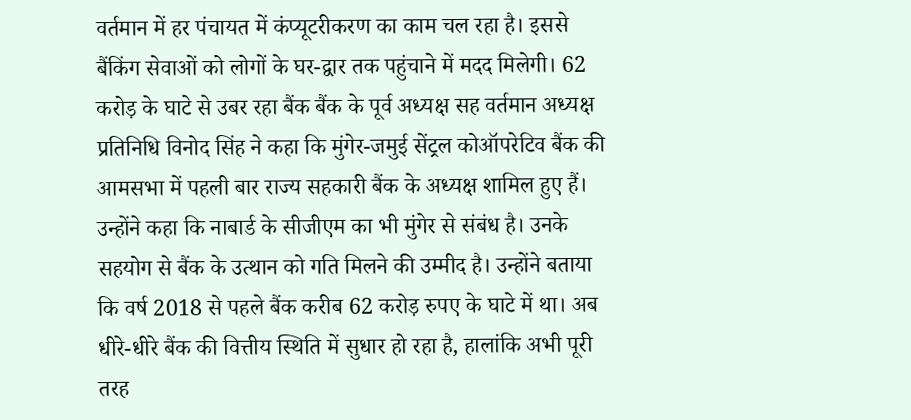वर्तमान में हर पंचायत में कंप्यूटरीकरण का काम चल रहा है। इससे बैंकिंग सेवाओं को लोगों के घर-द्वार तक पहुंचाने में मदद मिलेगी। 62 करोड़ के घाटे से उबर रहा बैंक बैंक के पूर्व अध्यक्ष सह वर्तमान अध्यक्ष प्रतिनिधि विनोद सिंह ने कहा कि मुंगेर-जमुई सेंट्रल कोऑपरेटिव बैंक की आमसभा में पहली बार राज्य सहकारी बैंक के अध्यक्ष शामिल हुए हैं। उन्होंने कहा कि नाबार्ड के सीजीएम का भी मुंगेर से संबंध है। उनके सहयोग से बैंक के उत्थान को गति मिलने की उम्मीद है। उन्होंने बताया कि वर्ष 2018 से पहले बैंक करीब 62 करोड़ रुपए के घाटे में था। अब धीरे-धीरे बैंक की वित्तीय स्थिति में सुधार हो रहा है, हालांकि अभी पूरी तरह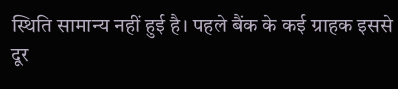स्थिति सामान्य नहीं हुई है। पहले बैंक के कई ग्राहक इससे दूर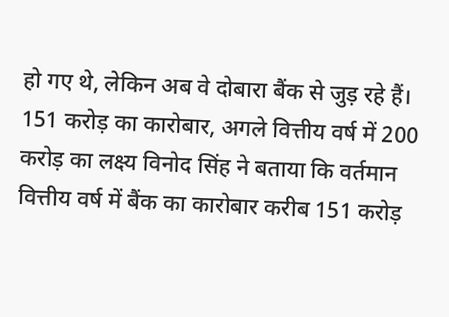हो गए थे, लेकिन अब वे दोबारा बैंक से जुड़ रहे हैं। 151 करोड़ का कारोबार, अगले वित्तीय वर्ष में 200 करोड़ का लक्ष्य विनोद सिंह ने बताया कि वर्तमान वित्तीय वर्ष में बैंक का कारोबार करीब 151 करोड़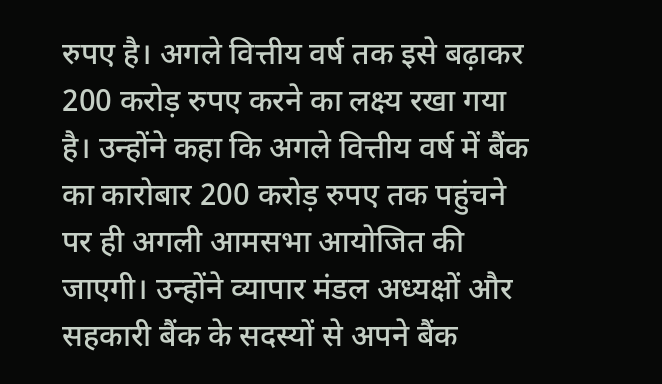रुपए है। अगले वित्तीय वर्ष तक इसे बढ़ाकर 200 करोड़ रुपए करने का लक्ष्य रखा गया है। उन्होंने कहा कि अगले वित्तीय वर्ष में बैंक का कारोबार 200 करोड़ रुपए तक पहुंचने पर ही अगली आमसभा आयोजित की जाएगी। उन्होंने व्यापार मंडल अध्यक्षों और सहकारी बैंक के सदस्यों से अपने बैंक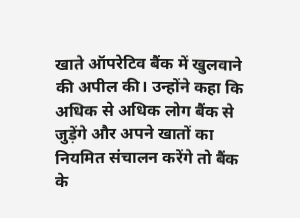खाते ऑपरेटिव बैंक में खुलवाने की अपील की। उन्होंने कहा कि अधिक से अधिक लोग बैंक से जुड़ेंगे और अपने खातों का नियमित संचालन करेंगे तो बैंक के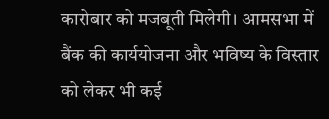कारोबार को मजबूती मिलेगी। आमसभा में बैंक की कार्ययोजना और भविष्य के विस्तार को लेकर भी कई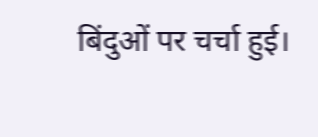बिंदुओं पर चर्चा हुई।